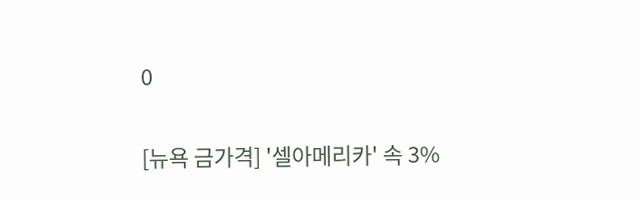0

[뉴욕 금가격] '셀아메리카' 속 3%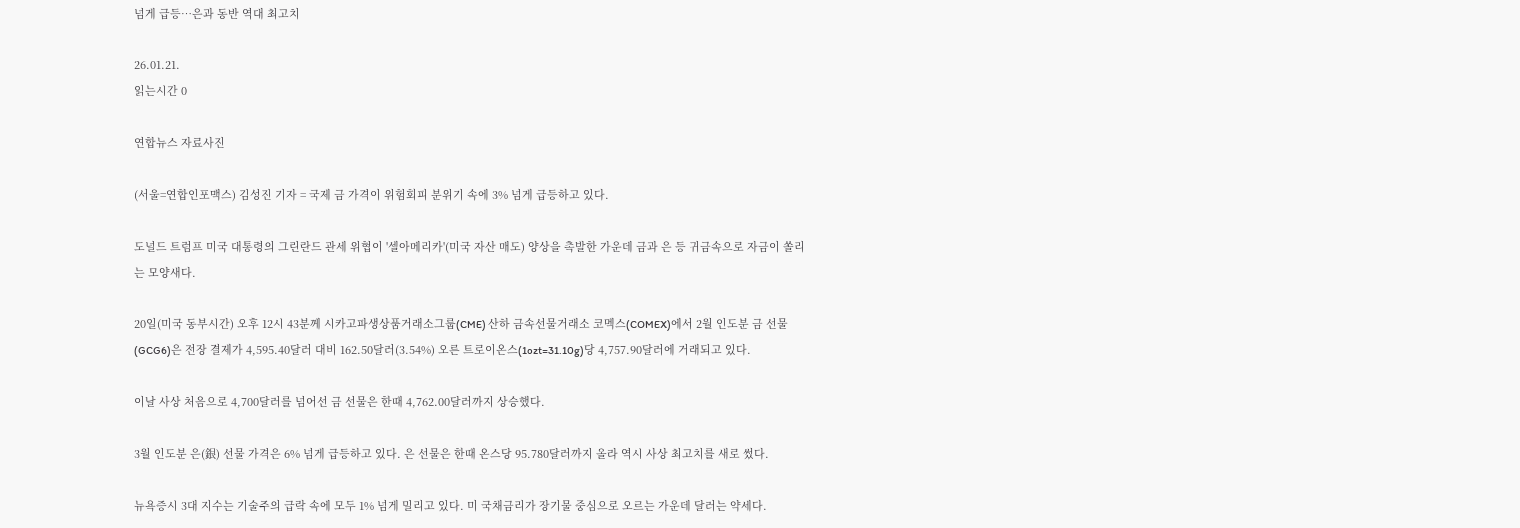넘게 급등…은과 동반 역대 최고치

26.01.21.
읽는시간 0

연합뉴스 자료사진

(서울=연합인포맥스) 김성진 기자 = 국제 금 가격이 위험회피 분위기 속에 3% 넘게 급등하고 있다.

도널드 트럼프 미국 대통령의 그린란드 관세 위협이 '셀아메리카'(미국 자산 매도) 양상을 촉발한 가운데 금과 은 등 귀금속으로 자금이 쏠리는 모양새다.

20일(미국 동부시간) 오후 12시 43분께 시카고파생상품거래소그룹(CME) 산하 금속선물거래소 코멕스(COMEX)에서 2월 인도분 금 선물(GCG6)은 전장 결제가 4,595.40달러 대비 162.50달러(3.54%) 오른 트로이온스(1ozt=31.10g)당 4,757.90달러에 거래되고 있다.

이날 사상 처음으로 4,700달러를 넘어선 금 선물은 한때 4,762.00달러까지 상승했다.

3월 인도분 은(銀) 선물 가격은 6% 넘게 급등하고 있다. 은 선물은 한때 온스당 95.780달러까지 올라 역시 사상 최고치를 새로 썼다.

뉴욕증시 3대 지수는 기술주의 급락 속에 모두 1% 넘게 밀리고 있다. 미 국채금리가 장기물 중심으로 오르는 가운데 달러는 약세다.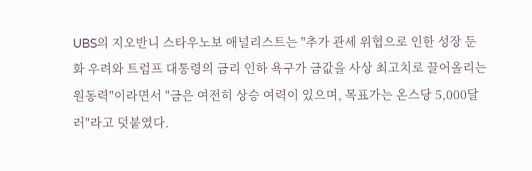UBS의 지오반니 스타우노보 애널리스트는 "추가 관세 위협으로 인한 성장 둔화 우려와 트럼프 대통령의 금리 인하 욕구가 금값을 사상 최고치로 끌어올리는 원동력"이라면서 "금은 여전히 상승 여력이 있으며, 목표가는 온스당 5,000달러"라고 덧붙였다.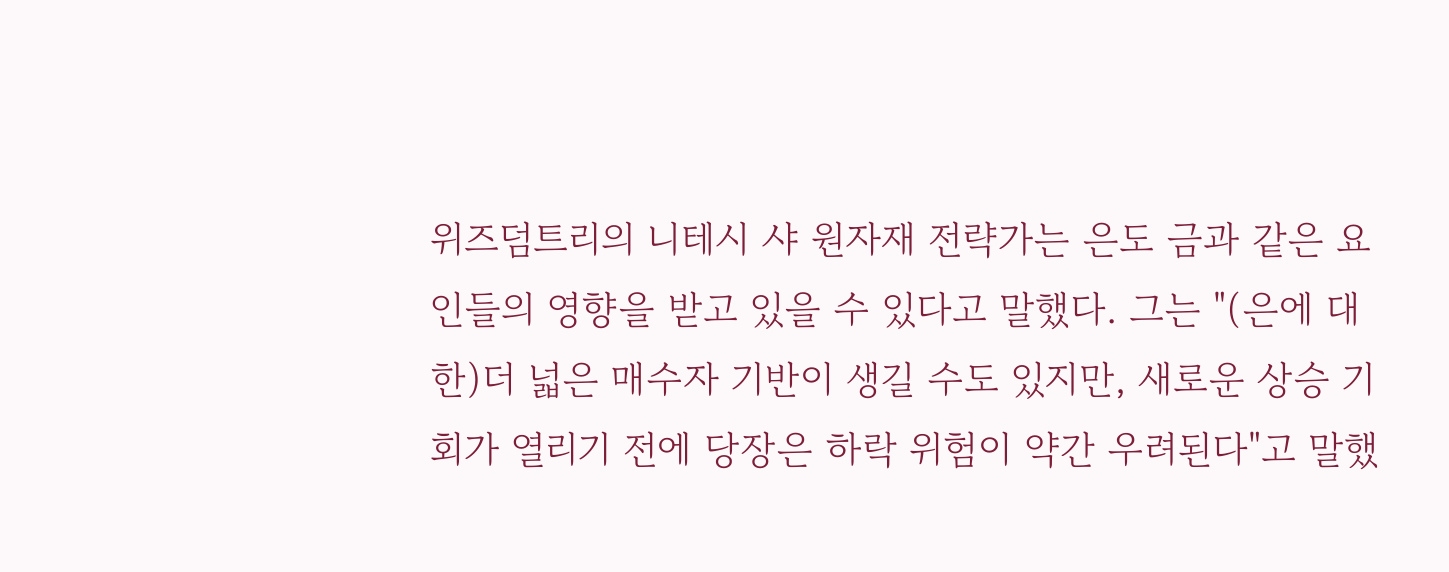위즈덤트리의 니테시 샤 원자재 전략가는 은도 금과 같은 요인들의 영향을 받고 있을 수 있다고 말했다. 그는 "(은에 대한)더 넓은 매수자 기반이 생길 수도 있지만, 새로운 상승 기회가 열리기 전에 당장은 하락 위험이 약간 우려된다"고 말했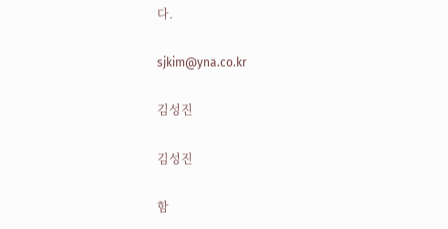다.

sjkim@yna.co.kr

김성진

김성진

함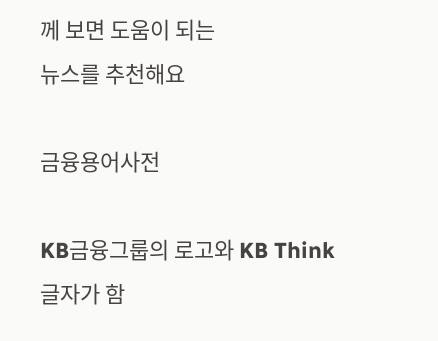께 보면 도움이 되는
뉴스를 추천해요

금융용어사전

KB금융그룹의 로고와 KB Think 글자가 함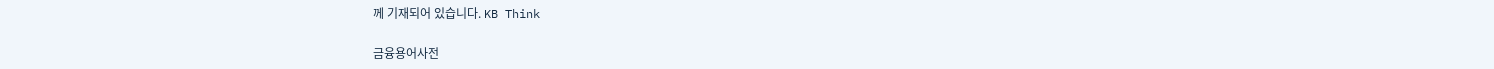께 기재되어 있습니다. KB Think

금융용어사전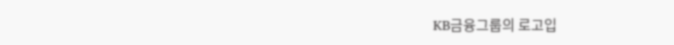KB금융그룹의 로고입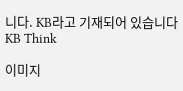니다. KB라고 기재되어 있습니다 KB Think

이미지